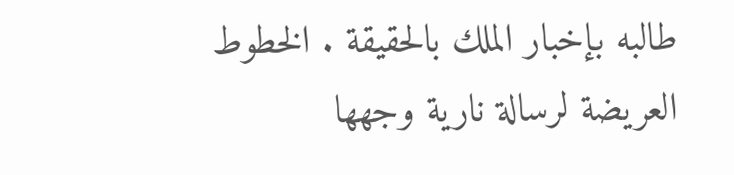طالبه بإخبار الملك بالحقيقة . الخطوط العريضة لرسالة نارية وجهها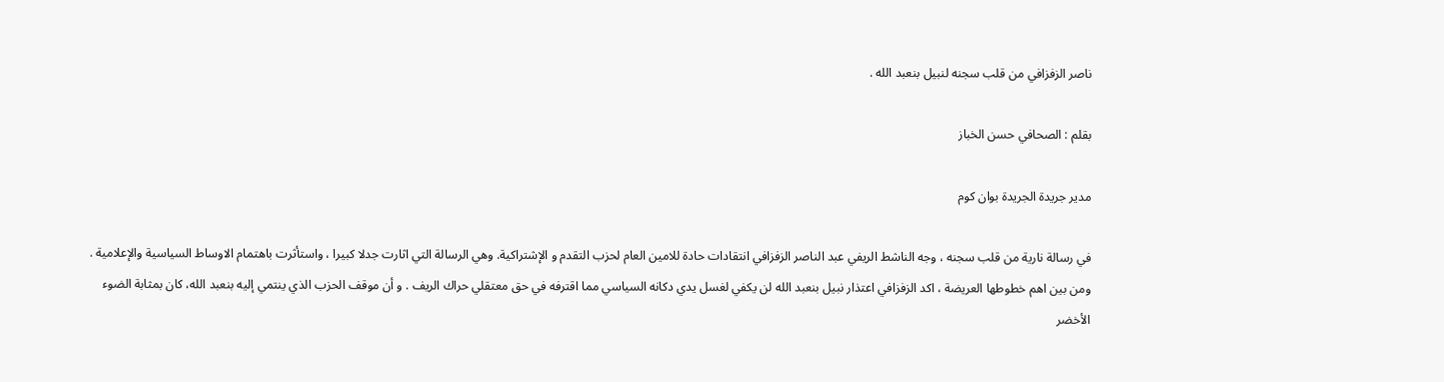ناصر الزفزافي من قلب سجنه لنبيل بنعبد الله .

بقلم : الصحافي حسن الخباز

مدير جريدة الجريدة بوان كوم

في رسالة نارية من قلب سجنه ، وجه الناشط الريفي عبد الناصر الزفزافي انتقادات حادة للامين العام لحزب التقدم و الإشتراكية. وهي الرسالة التي اثارت جدلا كبيرا ، واستأثرت باهتمام الاوساط السياسية والإعلامية .
ومن بين اهم خطوطها العريضة ، اكد الزفزافي اعتذار نبيل بنعبد الله لن يكفي لغسل يدي دكانه السياسي مما اقترفه في حق معتقلي حراك الريف . و أن موقف الحزب الذي ينتمي إليه بنعبد الله، كان بمثابة الضوء الأخضر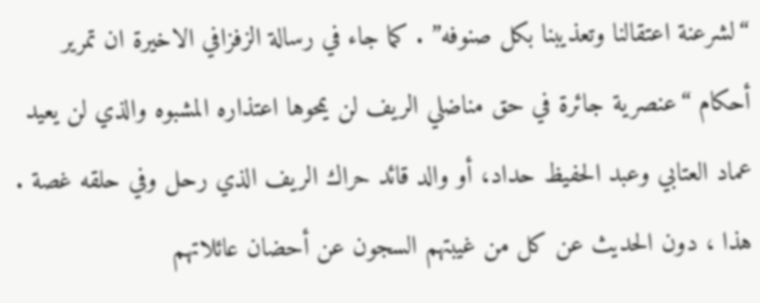“لشرعنة اعتقالنا وتعذيبنا بكل صنوفه” . كما جاء في رسالة الزفزافي الاخيرة ان تمرير أحكام “عنصرية جائرة في حق مناضلي الريف لن يمحوها اعتذاره المشبوه والذي لن يعيد عماد العتابي وعبد الحفيظ حداد، أو والد قائد حراك الريف الذي رحل وفي حلقه غصة .
هذا ، دون الحديث عن كل من غيبتهم السجون عن أحضان عائلاتهم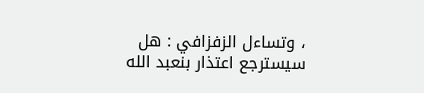، وتساءل الزفزافي : هل سيسترجع اعتذار بنعبد الله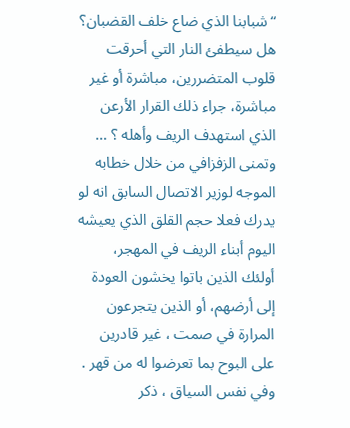“شبابنا الذي ضاع خلف القضبان؟ هل سيطفئ النار التي أحرقت قلوب المتضررين، مباشرة أو غير مباشرة، جراء ذلك القرار الأرعن الذي استهدف الريف وأهله ؟ …
وتمنى الزفزافي من خلال خطابه الموجه لوزير الاتصال السابق انه لو يدرك فعلا حجم القلق الذي يعيشه اليوم أبناء الريف في المهجر، أولئك الذين باتوا يخشون العودة إلى أرضهم، أو الذين يتجرعون المرارة في صمت ، غير قادرين على البوح بما تعرضوا له من قهر .
وفي نفس السياق ، ذكر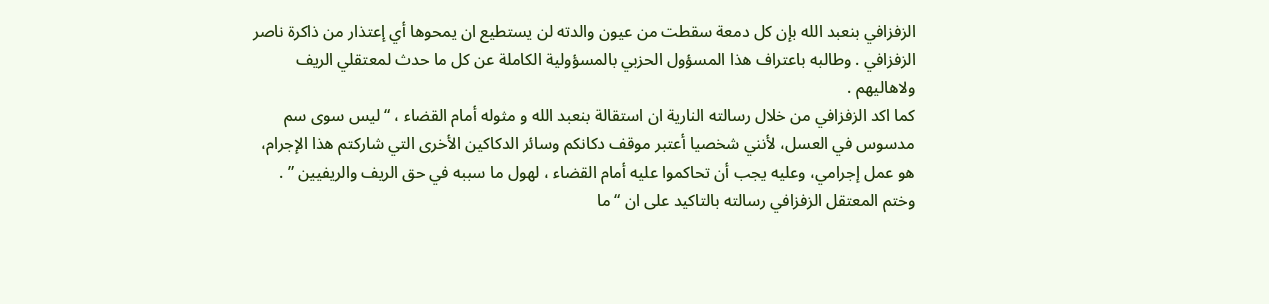الزفزافي بنعبد الله بإن كل دمعة سقطت من عيون والدته لن يستطيع ان يمحوها أي إعتذار من ذاكرة ناصر الزفزافي . وطالبه باعتراف هذا المسؤول الحزبي بالمسؤولية الكاملة عن كل ما حدث لمعتقلي الريف ولاهاليهم .
كما اكد الزفزافي من خلال رسالته النارية ان استقالة بنعبد الله و مثوله أمام القضاء ، “ليس سوى سم مدسوس في العسل، لأنني شخصيا أعتبر موقف دكانكم وسائر الدكاكين الأخرى التي شاركتم هذا الإجرام، هو عمل إجرامي، وعليه يجب أن تحاكموا عليه أمام القضاء ، لهول ما سببه في حق الريف والريفيين ” .
وختم المعتقل الزفزافي رسالته بالتاكيد على ان “ما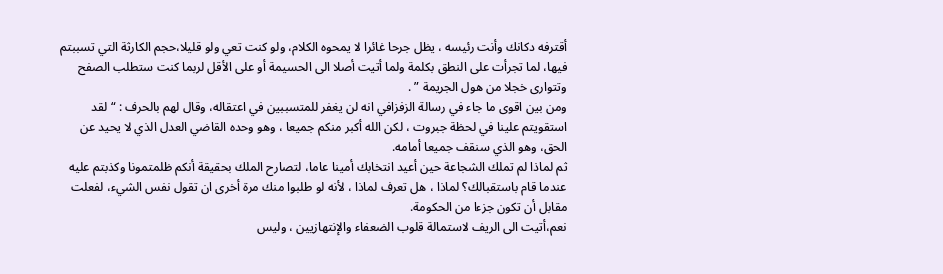أقترفه دكانك وأنت رئيسه ، يظل جرحا غائرا لا يمحوه الكلام، ولو كنت تعي ولو قليلا،حجم الكارثة التي تسببتم فيها، لما تجرأت على النطق بكلمة ولما أتيت أصلا الى الحسيمة أو على الأقل لربما كنت ستطلب الصفح وتتوارى خجلا من هول الجريمة ” .
ومن بين اقوى ما جاء في رسالة الزفزافي انه لن يغفر للمتسببين في اعتقاله، وقال لهم بالحرف : “لقد استقويتم علينا في لحظة جبروت ، لكن الله أكبر منكم جميعا ، وهو وحده القاضي العدل الذي لا يحيد عن الحق، وهو الذي سنقف جميعا أمامه.
ثم لماذا لم تملك الشجاعة حين أعيد انتخابك أمينا عاما، لتصارح الملك بحقيقة أنكم ظلمتمونا وكذبتم عليه عندما قام باستقبالك؟ لماذا ، هل تعرف لماذا ، لأنه لو طلبوا منك مرة أخرى ان تقول نفس الشيء، لفعلت مقابل أن تكون جزءا من الحكومة.
نعم،أتيت الى الريف لاستمالة قلوب الضعفاء والإنتهازيين ، وليس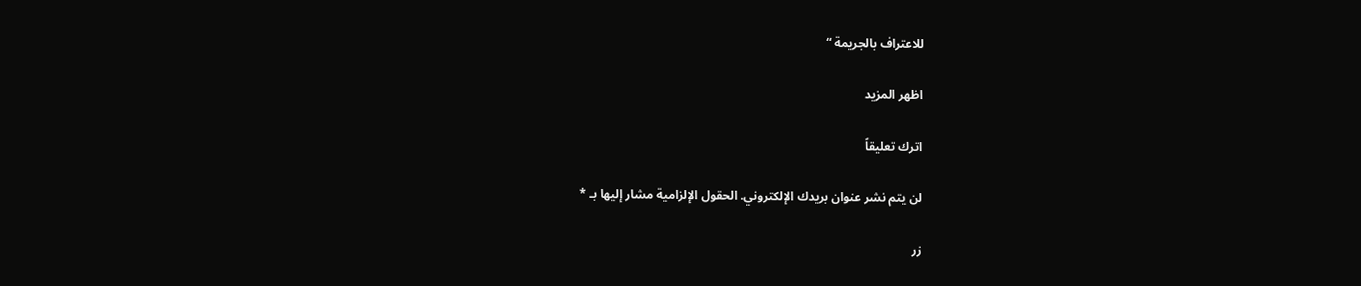للاعتراف بالجريمة “

اظهر المزيد

اترك تعليقاً

لن يتم نشر عنوان بريدك الإلكتروني. الحقول الإلزامية مشار إليها بـ *

زر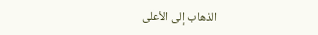الذهاب إلى الأعلى